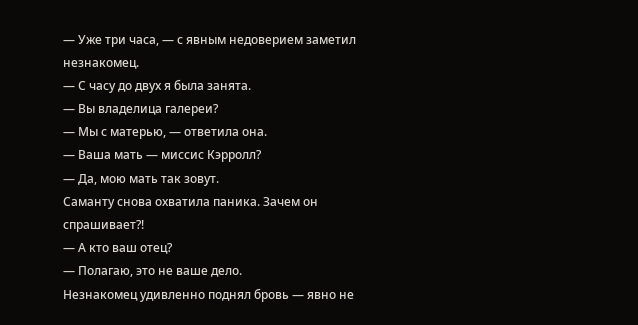— Уже три часа, — с явным недоверием заметил незнакомец.
— С часу до двух я была занята.
— Вы владелица галереи?
— Мы с матерью, — ответила она.
— Ваша мать — миссис Кэрролл?
— Да, мою мать так зовут.
Саманту снова охватила паника. Зачем он спрашивает?!
— А кто ваш отец?
— Полагаю, это не ваше дело.
Незнакомец удивленно поднял бровь — явно не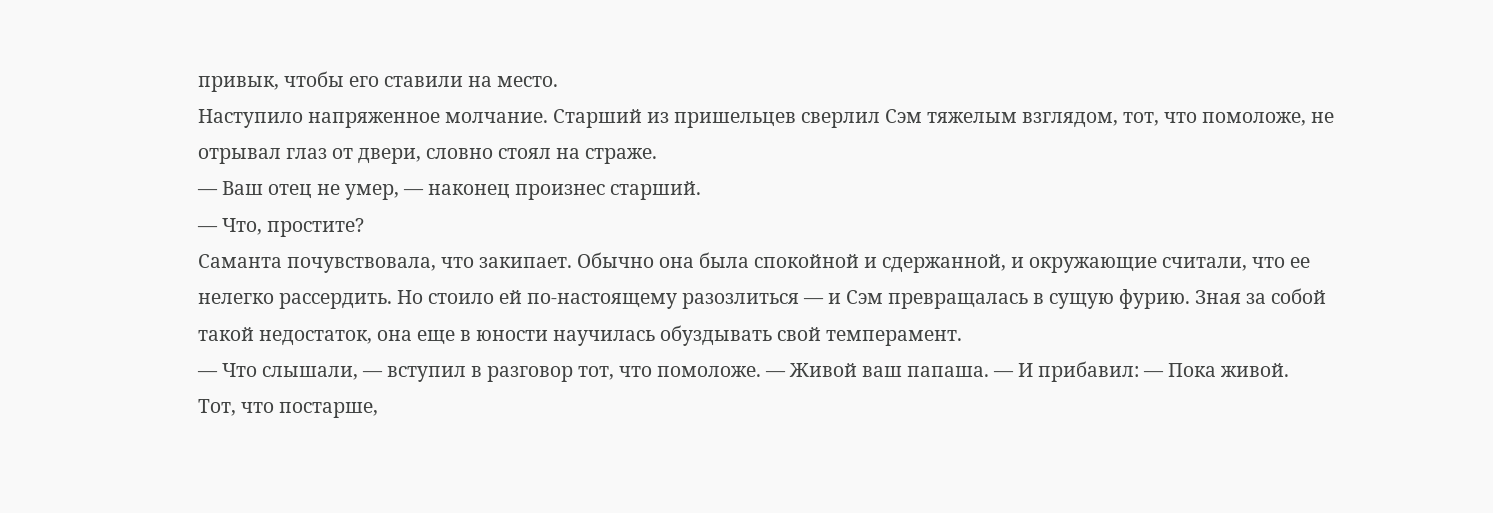привык, чтобы его ставили на место.
Наступило напряженное молчание. Старший из пришельцев сверлил Сэм тяжелым взглядом, тот, что помоложе, не отрывал глаз от двери, словно стоял на страже.
— Ваш отец не умер, — наконец произнес старший.
— Что, простите?
Саманта почувствовала, что закипает. Обычно она была спокойной и сдержанной, и окружающие считали, что ее нелегко рассердить. Но стоило ей по-настоящему разозлиться — и Сэм превращалась в сущую фурию. Зная за собой такой недостаток, она еще в юности научилась обуздывать свой темперамент.
— Что слышали, — вступил в разговор тот, что помоложе. — Живой ваш папаша. — И прибавил: — Пока живой.
Тот, что постарше,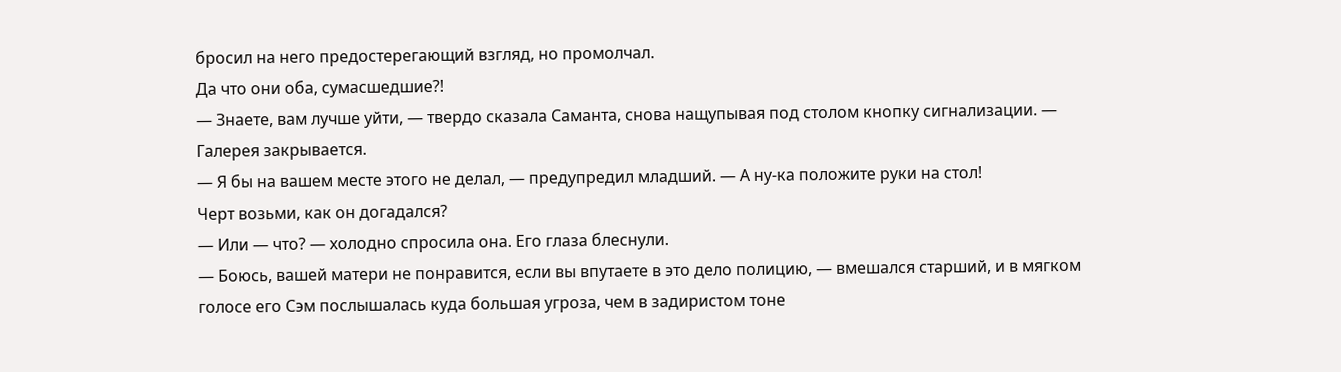бросил на него предостерегающий взгляд, но промолчал.
Да что они оба, сумасшедшие?!
— Знаете, вам лучше уйти, — твердо сказала Саманта, снова нащупывая под столом кнопку сигнализации. — Галерея закрывается.
— Я бы на вашем месте этого не делал, — предупредил младший. — А ну-ка положите руки на стол!
Черт возьми, как он догадался?
— Или — что? — холодно спросила она. Его глаза блеснули.
— Боюсь, вашей матери не понравится, если вы впутаете в это дело полицию, — вмешался старший, и в мягком голосе его Сэм послышалась куда большая угроза, чем в задиристом тоне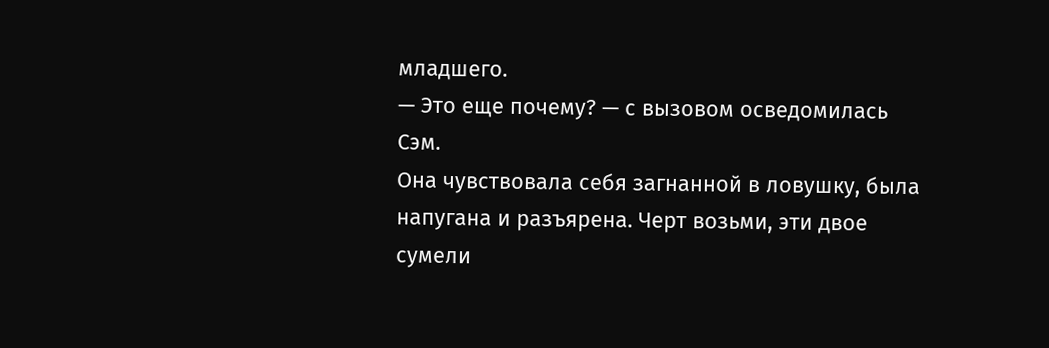младшего.
— Это еще почему? — с вызовом осведомилась Сэм.
Она чувствовала себя загнанной в ловушку, была напугана и разъярена. Черт возьми, эти двое сумели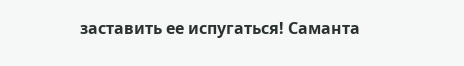заставить ее испугаться! Саманта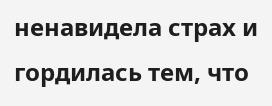ненавидела страх и гордилась тем, что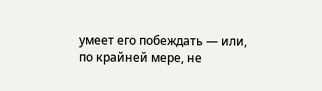умеет его побеждать — или, по крайней мере, не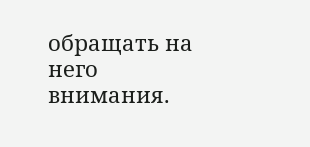обращать на него внимания.